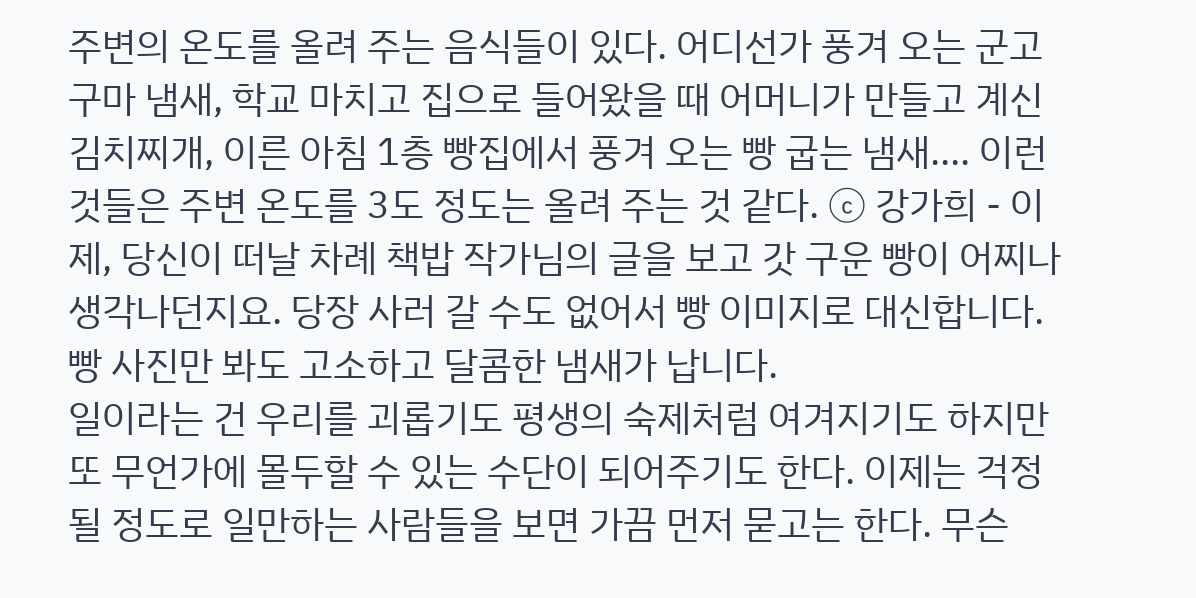주변의 온도를 올려 주는 음식들이 있다. 어디선가 풍겨 오는 군고구마 냄새, 학교 마치고 집으로 들어왔을 때 어머니가 만들고 계신 김치찌개, 이른 아침 1층 빵집에서 풍겨 오는 빵 굽는 냄새.... 이런 것들은 주변 온도를 3도 정도는 올려 주는 것 같다. ⓒ 강가희 - 이제, 당신이 떠날 차례 책밥 작가님의 글을 보고 갓 구운 빵이 어찌나 생각나던지요. 당장 사러 갈 수도 없어서 빵 이미지로 대신합니다. 빵 사진만 봐도 고소하고 달콤한 냄새가 납니다.
일이라는 건 우리를 괴롭기도 평생의 숙제처럼 여겨지기도 하지만 또 무언가에 몰두할 수 있는 수단이 되어주기도 한다. 이제는 걱정될 정도로 일만하는 사람들을 보면 가끔 먼저 묻고는 한다. 무슨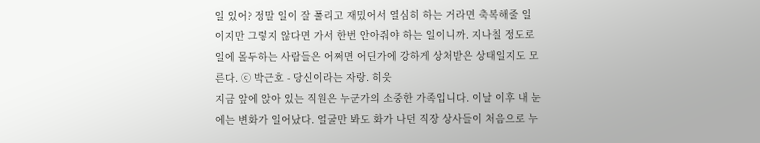일 있어? 정말 일이 잘 풀리고 재밌어서 열심히 하는 거라면 축복해줄 일이지만 그렇지 않다면 가서 한번 안아줘야 하는 일이니까. 지나칠 정도로 일에 몰두하는 사람들은 어쩌면 어딘가에 강하게 상처받은 상태일지도 모른다. ⓒ 박근호 - 당신이라는 자랑. 히읏
지금 앞에 앉아 있는 직원은 누군가의 소중한 가족입니다. 이날 이후 내 눈에는 변화가 일어났다. 얼굴만 봐도 화가 나던 직장 상사들이 처음으로 누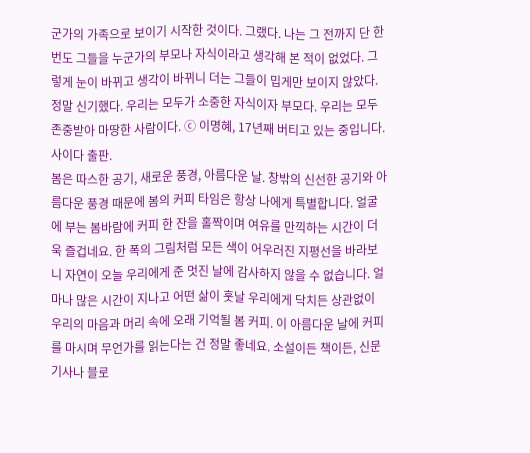군가의 가족으로 보이기 시작한 것이다. 그랬다. 나는 그 전까지 단 한번도 그들을 누군가의 부모나 자식이라고 생각해 본 적이 없었다. 그렇게 눈이 바뀌고 생각이 바뀌니 더는 그들이 밉게만 보이지 않았다. 정말 신기했다. 우리는 모두가 소중한 자식이자 부모다. 우리는 모두 존중받아 마땅한 사람이다. ⓒ 이명혜, 17년째 버티고 있는 중입니다. 사이다 출판.
봄은 따스한 공기, 새로운 풍경, 아름다운 날. 창밖의 신선한 공기와 아름다운 풍경 때문에 봄의 커피 타임은 항상 나에게 특별합니다. 얼굴에 부는 봄바람에 커피 한 잔을 홀짝이며 여유를 만끽하는 시간이 더욱 즐겁네요. 한 폭의 그림처럼 모든 색이 어우러진 지평선을 바라보니 자연이 오늘 우리에게 준 멋진 날에 감사하지 않을 수 없습니다. 얼마나 많은 시간이 지나고 어떤 삶이 훗날 우리에게 닥치든 상관없이 우리의 마음과 머리 속에 오래 기억될 봄 커피. 이 아름다운 날에 커피를 마시며 무언가를 읽는다는 건 정말 좋네요. 소설이든 책이든, 신문 기사나 블로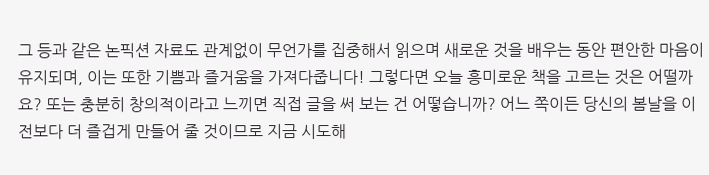그 등과 같은 논픽션 자료도 관계없이 무언가를 집중해서 읽으며 새로운 것을 배우는 동안 편안한 마음이 유지되며, 이는 또한 기쁨과 즐거움을 가져다줍니다! 그렇다면 오늘 흥미로운 책을 고르는 것은 어떨까요? 또는 충분히 창의적이라고 느끼면 직접 글을 써 보는 건 어떻습니까? 어느 쪽이든 당신의 봄날을 이전보다 더 즐겁게 만들어 줄 것이므로 지금 시도해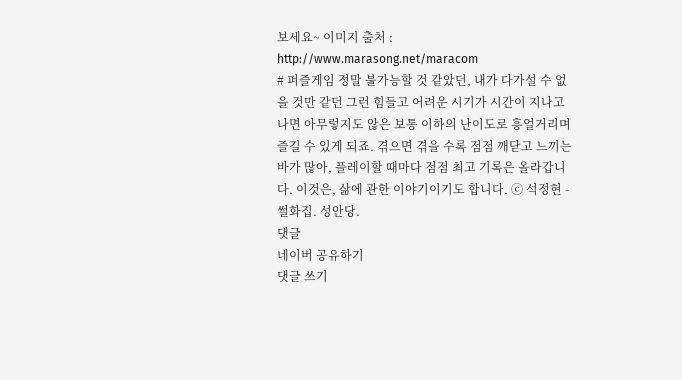보세요~ 이미지 출처 : http://www.marasong.net/maracom
# 퍼즐게임 정말 불가능할 것 같았던, 내가 다가설 수 없을 것만 같던 그런 힘들고 어려운 시기가 시간이 지나고 나면 아무렇지도 않은 보통 이하의 난이도로 흥얼거리며 즐길 수 있게 되죠. 겪으면 겪을 수록 점점 깨닫고 느끼는 바가 많아, 플레이할 때마다 점점 최고 기록은 올라갑니다. 이것은, 삶에 관한 이야기이기도 합니다. ⓒ 석정현 - 썰화집. 성안당.
댓글
네이버 공유하기
댓글 쓰기